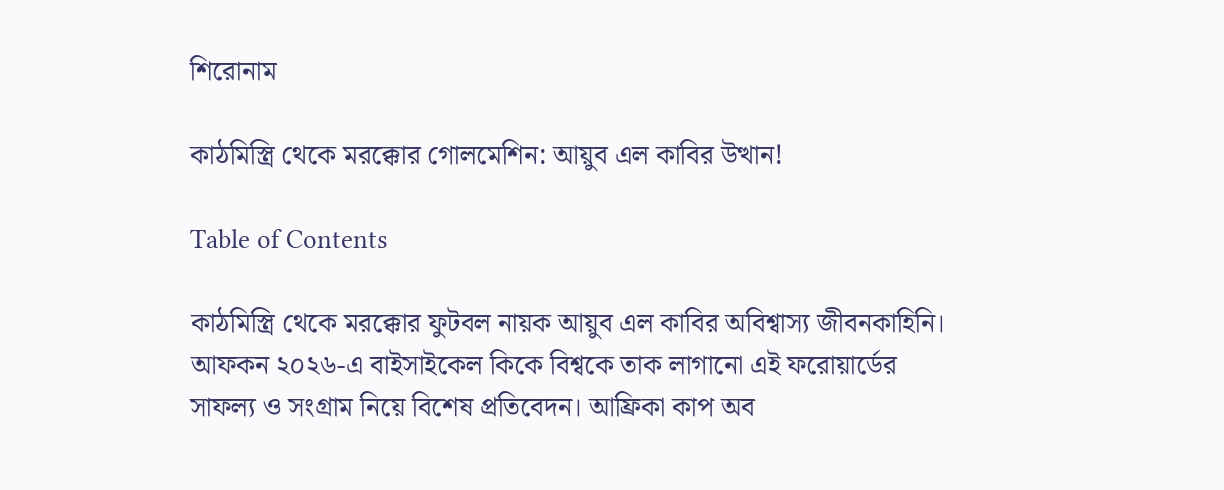শিরোনাম

কাঠমিস্ত্রি থেকে মরক্কোর গোলমেশিন: আয়ুব এল কাবির উত্থান!

Table of Contents

কাঠমিস্ত্রি থেকে মরক্কোর ফুটবল নায়ক আয়ুব এল কাবির অবিশ্বাস্য জীবনকাহিনি। আফকন ২০২৬-এ বাইসাইকেল কিকে বিশ্বকে তাক লাগানো এই ফরোয়ার্ডের সাফল্য ও সংগ্রাম নিয়ে বিশেষ প্রতিবেদন। আফ্রিকা কাপ অব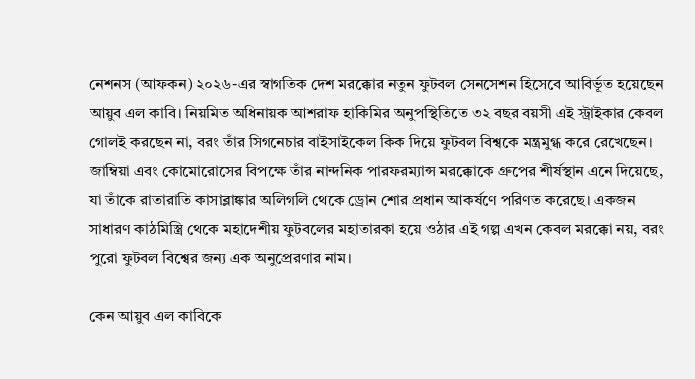নেশনস (আফকন) ২০২৬-এর স্বাগতিক দেশ মরক্কোর নতুন ফুটবল সেনসেশন হিসেবে আবির্ভূত হয়েছেন আয়ুব এল কাবি। নিয়মিত অধিনায়ক আশরাফ হাকিমির অনুপস্থিতিতে ৩২ বছর বয়সী এই স্ট্রাইকার কেবল গোলই করছেন না, বরং তাঁর সিগনেচার বাইসাইকেল কিক দিয়ে ফুটবল বিশ্বকে মন্ত্রমুগ্ধ করে রেখেছেন। জাম্বিয়া এবং কোমোরোসের বিপক্ষে তাঁর নান্দনিক পারফরম্যান্স মরক্কোকে গ্রুপের শীর্ষস্থান এনে দিয়েছে, যা তাঁকে রাতারাতি কাসাব্লাঙ্কার অলিগলি থেকে ড্রোন শোর প্রধান আকর্ষণে পরিণত করেছে। একজন সাধারণ কাঠমিস্ত্রি থেকে মহাদেশীয় ফুটবলের মহাতারকা হয়ে ওঠার এই গল্প এখন কেবল মরক্কো নয়, বরং পুরো ফুটবল বিশ্বের জন্য এক অনুপ্রেরণার নাম।

কেন আয়ুব এল কাবিকে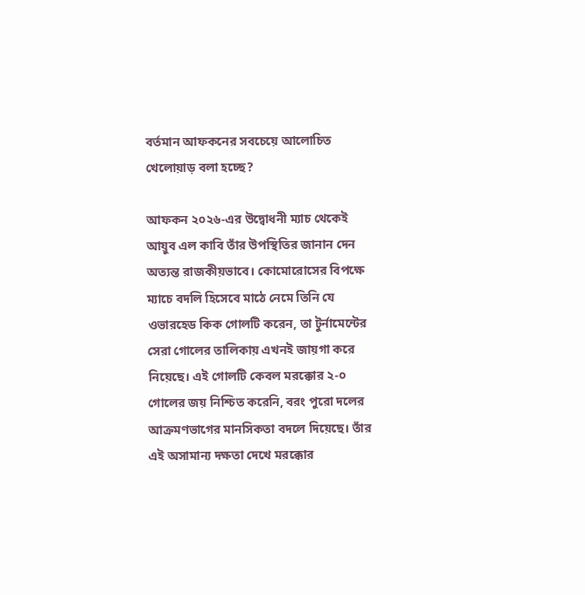বর্তমান আফকনের সবচেয়ে আলোচিত খেলোয়াড় বলা হচ্ছে?

আফকন ২০২৬-এর উদ্বোধনী ম্যাচ থেকেই আয়ুব এল কাবি তাঁর উপস্থিতির জানান দেন অত্যন্ত রাজকীয়ভাবে। কোমোরোসের বিপক্ষে ম্যাচে বদলি হিসেবে মাঠে নেমে তিনি যে ওভারহেড কিক গোলটি করেন, তা টুর্নামেন্টের সেরা গোলের তালিকায় এখনই জায়গা করে নিয়েছে। এই গোলটি কেবল মরক্কোর ২-০ গোলের জয় নিশ্চিত করেনি, বরং পুরো দলের আক্রমণভাগের মানসিকতা বদলে দিয়েছে। তাঁর এই অসামান্য দক্ষতা দেখে মরক্কোর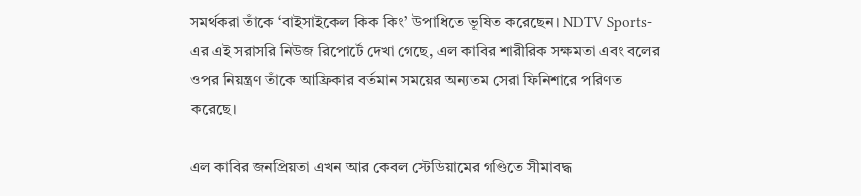সমর্থকরা তাঁকে ‘বাইসাইকেল কিক কিং’ উপাধিতে ভূষিত করেছেন। NDTV Sports-এর এই সরাসরি নিউজ রিপোর্টে দেখা গেছে, এল কাবির শারীরিক সক্ষমতা এবং বলের ওপর নিয়ন্ত্রণ তাঁকে আফ্রিকার বর্তমান সময়ের অন্যতম সেরা ফিনিশারে পরিণত করেছে।

এল কাবির জনপ্রিয়তা এখন আর কেবল স্টেডিয়ামের গণ্ডিতে সীমাবদ্ধ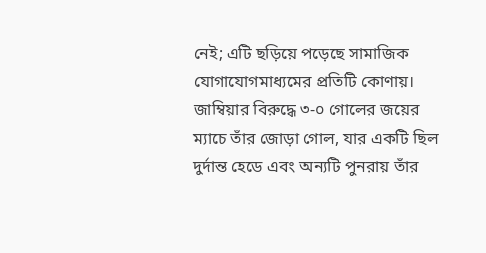নেই; এটি ছড়িয়ে পড়েছে সামাজিক যোগাযোগমাধ্যমের প্রতিটি কোণায়। জাম্বিয়ার বিরুদ্ধে ৩-০ গোলের জয়ের ম্যাচে তাঁর জোড়া গোল, যার একটি ছিল দুর্দান্ত হেডে এবং অন্যটি পুনরায় তাঁর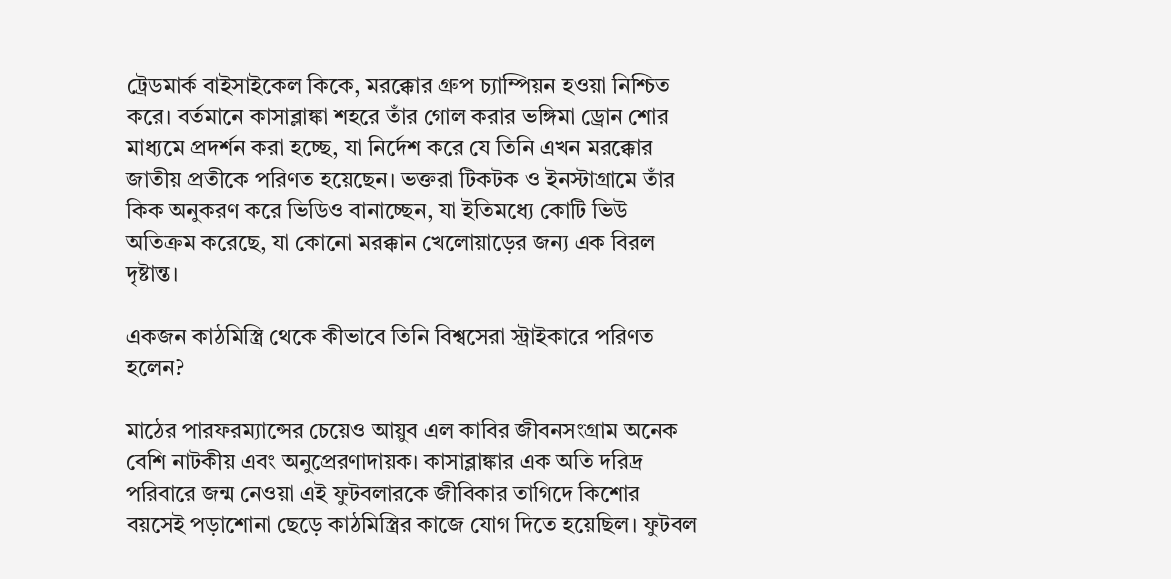ট্রেডমার্ক বাইসাইকেল কিকে, মরক্কোর গ্রুপ চ্যাম্পিয়ন হওয়া নিশ্চিত করে। বর্তমানে কাসাব্লাঙ্কা শহরে তাঁর গোল করার ভঙ্গিমা ড্রোন শোর মাধ্যমে প্রদর্শন করা হচ্ছে, যা নির্দেশ করে যে তিনি এখন মরক্কোর জাতীয় প্রতীকে পরিণত হয়েছেন। ভক্তরা টিকটক ও ইনস্টাগ্রামে তাঁর কিক অনুকরণ করে ভিডিও বানাচ্ছেন, যা ইতিমধ্যে কোটি ভিউ অতিক্রম করেছে, যা কোনো মরক্কান খেলোয়াড়ের জন্য এক বিরল দৃষ্টান্ত।

একজন কাঠমিস্ত্রি থেকে কীভাবে তিনি বিশ্বসেরা স্ট্রাইকারে পরিণত হলেন?

মাঠের পারফরম্যান্সের চেয়েও আয়ুব এল কাবির জীবনসংগ্রাম অনেক বেশি নাটকীয় এবং অনুপ্রেরণাদায়ক। কাসাব্লাঙ্কার এক অতি দরিদ্র পরিবারে জন্ম নেওয়া এই ফুটবলারকে জীবিকার তাগিদে কিশোর বয়সেই পড়াশোনা ছেড়ে কাঠমিস্ত্রির কাজে যোগ দিতে হয়েছিল। ফুটবল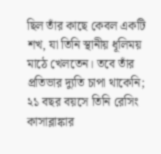ছিল তাঁর কাছে কেবল একটি শখ, যা তিনি স্থানীয় ধূলিময় মাঠে খেলতেন। তবে তাঁর প্রতিভার দ্যুতি চাপা থাকেনি; ২১ বছর বয়সে তিনি রেসিং কাসাব্লাঙ্কার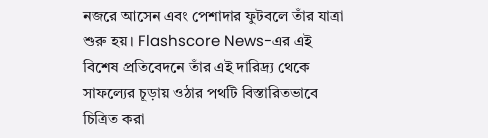নজরে আসেন এবং পেশাদার ফুটবলে তাঁর যাত্রা শুরু হয়। Flashscore News-এর এই বিশেষ প্রতিবেদনে তাঁর এই দারিদ্র্য থেকে সাফল্যের চূড়ায় ওঠার পথটি বিস্তারিতভাবে চিত্রিত করা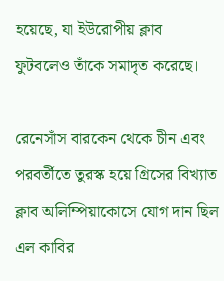হয়েছে, যা ইউরোপীয় ক্লাব ফুটবলেও তাঁকে সমাদৃত করেছে।

রেনেসাঁস বারকেন থেকে চীন এবং পরবর্তীতে তুরস্ক হয়ে গ্রিসের বিখ্যাত ক্লাব অলিম্পিয়াকোসে যোগ দান ছিল এল কাবির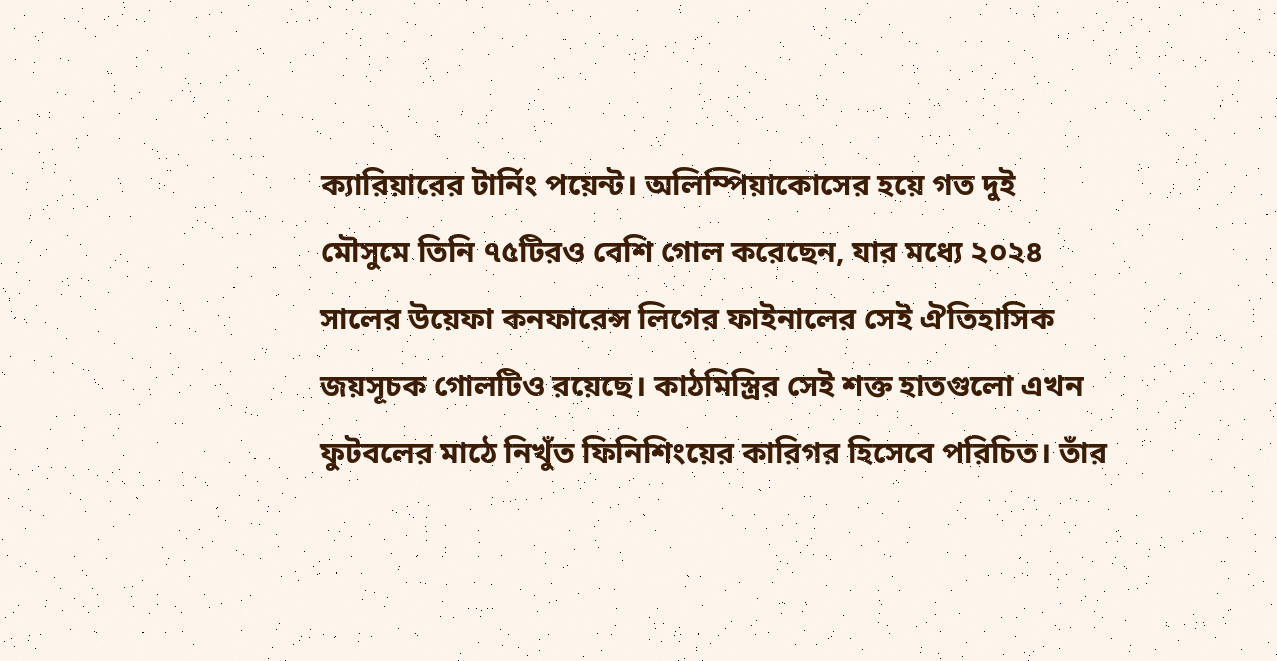ক্যারিয়ারের টার্নিং পয়েন্ট। অলিম্পিয়াকোসের হয়ে গত দুই মৌসুমে তিনি ৭৫টিরও বেশি গোল করেছেন, যার মধ্যে ২০২৪ সালের উয়েফা কনফারেন্স লিগের ফাইনালের সেই ঐতিহাসিক জয়সূচক গোলটিও রয়েছে। কাঠমিস্ত্রির সেই শক্ত হাতগুলো এখন ফুটবলের মাঠে নিখুঁত ফিনিশিংয়ের কারিগর হিসেবে পরিচিত। তাঁর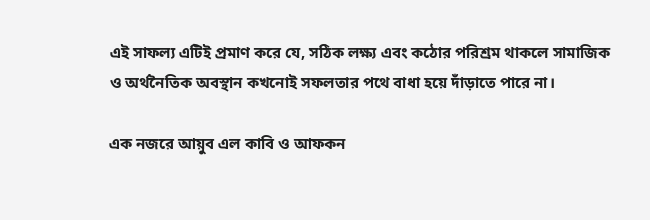এই সাফল্য এটিই প্রমাণ করে যে, সঠিক লক্ষ্য এবং কঠোর পরিশ্রম থাকলে সামাজিক ও অর্থনৈতিক অবস্থান কখনোই সফলতার পথে বাধা হয়ে দাঁড়াতে পারে না।

এক নজরে আয়ুব এল কাবি ও আফকন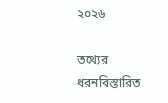২০২৬

তথ্যের ধরনবিস্তারিত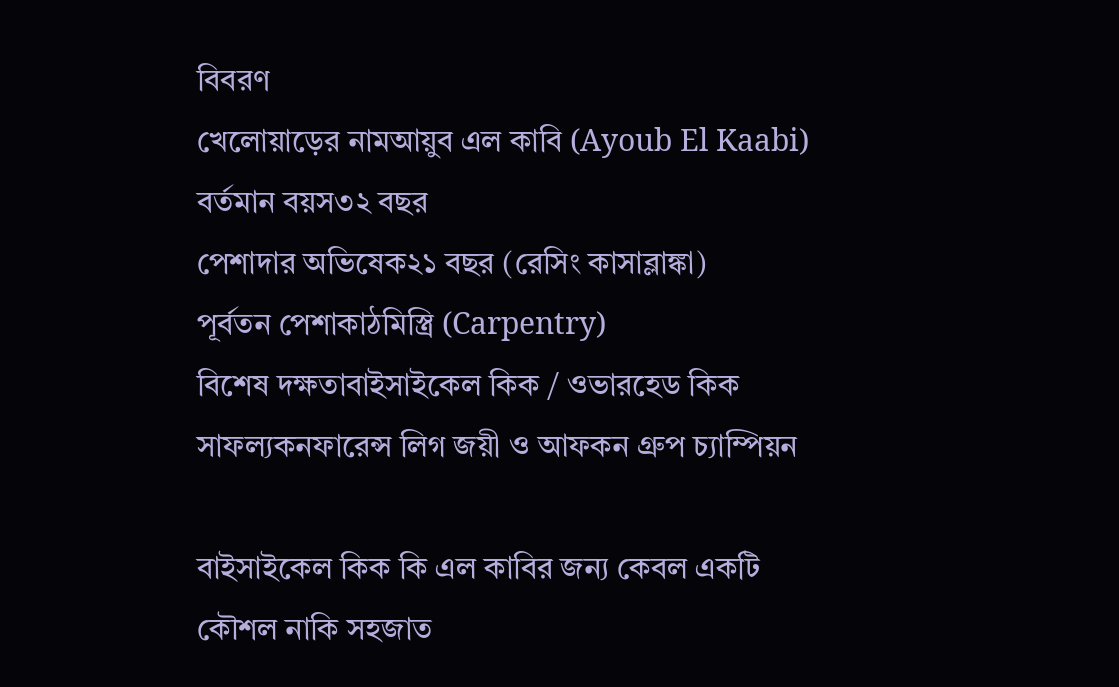বিবরণ
খেলোয়াড়ের নামআয়ুব এল কাবি (Ayoub El Kaabi)
বর্তমান বয়স৩২ বছর
পেশাদার অভিষেক২১ বছর (রেসিং কাসাব্লাঙ্কা)
পূর্বতন পেশাকাঠমিস্ত্রি (Carpentry)
বিশেষ দক্ষতাবাইসাইকেল কিক / ওভারহেড কিক
সাফল্যকনফারেন্স লিগ জয়ী ও আফকন গ্রুপ চ্যাম্পিয়ন

বাইসাইকেল কিক কি এল কাবির জন্য কেবল একটি কৌশল নাকি সহজাত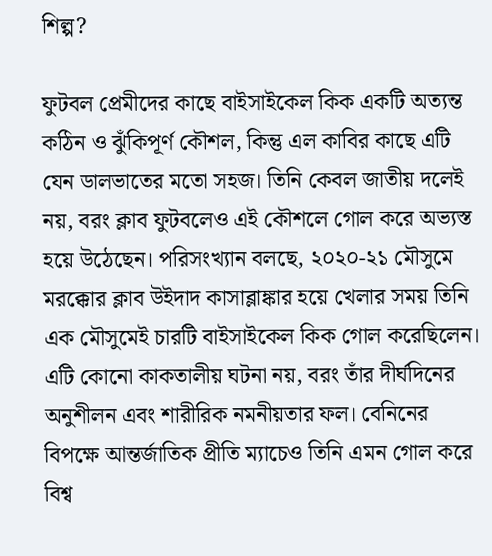শিল্প?

ফুটবল প্রেমীদের কাছে বাইসাইকেল কিক একটি অত্যন্ত কঠিন ও ঝুঁকিপূর্ণ কৌশল, কিন্তু এল কাবির কাছে এটি যেন ডালভাতের মতো সহজ। তিনি কেবল জাতীয় দলেই নয়, বরং ক্লাব ফুটবলেও এই কৌশলে গোল করে অভ্যস্ত হয়ে উঠেছেন। পরিসংখ্যান বলছে, ২০২০-২১ মৌসুমে মরক্কোর ক্লাব উইদাদ কাসাব্লাঙ্কার হয়ে খেলার সময় তিনি এক মৌসুমেই চারটি বাইসাইকেল কিক গোল করেছিলেন। এটি কোনো কাকতালীয় ঘটনা নয়, বরং তাঁর দীর্ঘদিনের অনুশীলন এবং শারীরিক নমনীয়তার ফল। বেনিনের বিপক্ষে আন্তর্জাতিক প্রীতি ম্যাচেও তিনি এমন গোল করে বিশ্ব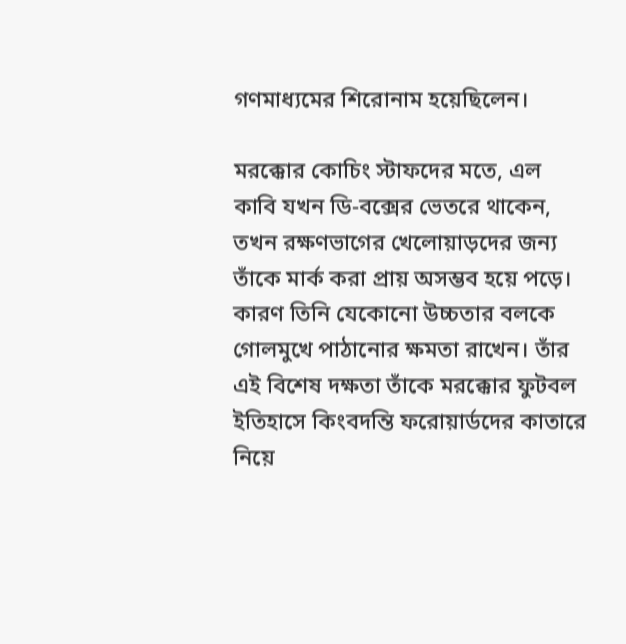গণমাধ্যমের শিরোনাম হয়েছিলেন।

মরক্কোর কোচিং স্টাফদের মতে, এল কাবি যখন ডি-বক্সের ভেতরে থাকেন, তখন রক্ষণভাগের খেলোয়াড়দের জন্য তাঁকে মার্ক করা প্রায় অসম্ভব হয়ে পড়ে। কারণ তিনি যেকোনো উচ্চতার বলকে গোলমুখে পাঠানোর ক্ষমতা রাখেন। তাঁর এই বিশেষ দক্ষতা তাঁকে মরক্কোর ফুটবল ইতিহাসে কিংবদন্তি ফরোয়ার্ডদের কাতারে নিয়ে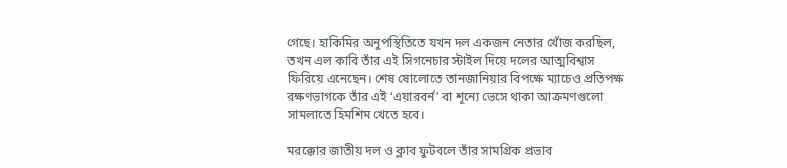গেছে। হাকিমির অনুপস্থিতিতে যখন দল একজন নেতার খোঁজ করছিল, তখন এল কাবি তাঁর এই সিগনেচার স্টাইল দিয়ে দলের আত্মবিশ্বাস ফিরিয়ে এনেছেন। শেষ ষোলোতে তানজানিয়ার বিপক্ষে ম্যাচেও প্রতিপক্ষ রক্ষণভাগকে তাঁর এই ‘এয়ারবর্ন’ বা শূন্যে ভেসে থাকা আক্রমণগুলো সামলাতে হিমশিম খেতে হবে।

মরক্কোর জাতীয় দল ও ক্লাব ফুটবলে তাঁর সামগ্রিক প্রভাব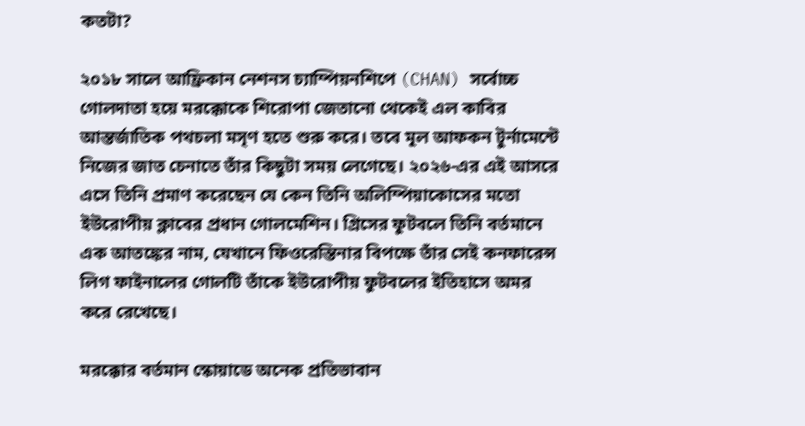কতটা?

২০১৮ সালে আফ্রিকান নেশনস চ্যাম্পিয়নশিপে (CHAN) সর্বোচ্চ গোলদাতা হয়ে মরক্কোকে শিরোপা জেতানো থেকেই এল কাবির আন্তর্জাতিক পথচলা মসৃণ হতে শুরু করে। তবে মূল আফকন টুর্নামেন্টে নিজের জাত চেনাতে তাঁর কিছুটা সময় লেগেছে। ২০২৬-এর এই আসরে এসে তিনি প্রমাণ করেছেন যে কেন তিনি অলিম্পিয়াকোসের মতো ইউরোপীয় ক্লাবের প্রধান গোলমেশিন। গ্রিসের ফুটবলে তিনি বর্তমানে এক আতঙ্কের নাম, যেখানে ফিওরেন্তিনার বিপক্ষে তাঁর সেই কনফারেন্স লিগ ফাইনালের গোলটি তাঁকে ইউরোপীয় ফুটবলের ইতিহাসে অমর করে রেখেছে।

মরক্কোর বর্তমান স্কোয়াডে অনেক প্রতিভাবান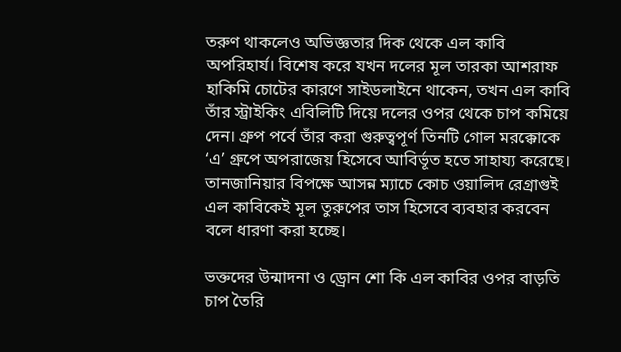তরুণ থাকলেও অভিজ্ঞতার দিক থেকে এল কাবি অপরিহার্য। বিশেষ করে যখন দলের মূল তারকা আশরাফ হাকিমি চোটের কারণে সাইডলাইনে থাকেন, তখন এল কাবি তাঁর স্ট্রাইকিং এবিলিটি দিয়ে দলের ওপর থেকে চাপ কমিয়ে দেন। গ্রুপ পর্বে তাঁর করা গুরুত্বপূর্ণ তিনটি গোল মরক্কোকে ‘এ’ গ্রুপে অপরাজেয় হিসেবে আবির্ভূত হতে সাহায্য করেছে। তানজানিয়ার বিপক্ষে আসন্ন ম্যাচে কোচ ওয়ালিদ রেগ্রাগুই এল কাবিকেই মূল তুরুপের তাস হিসেবে ব্যবহার করবেন বলে ধারণা করা হচ্ছে।

ভক্তদের উন্মাদনা ও ড্রোন শো কি এল কাবির ওপর বাড়তি চাপ তৈরি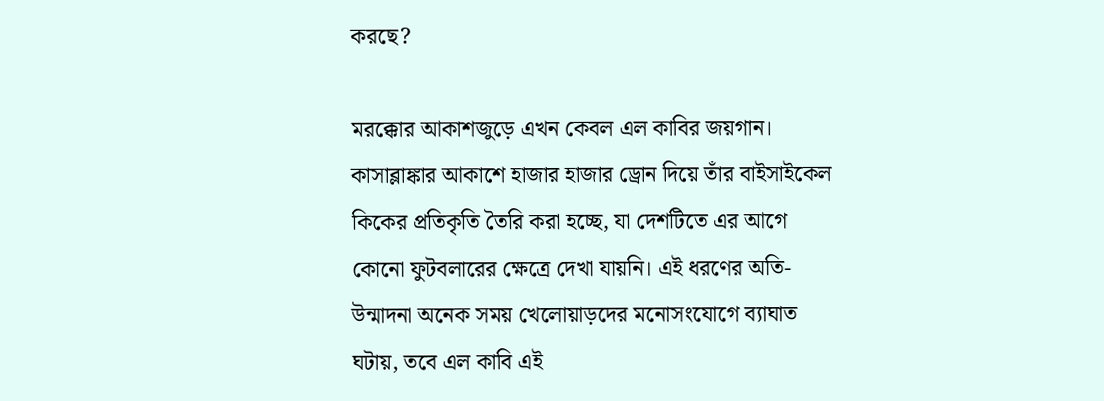করছে?

মরক্কোর আকাশজুড়ে এখন কেবল এল কাবির জয়গান। কাসাব্লাঙ্কার আকাশে হাজার হাজার ড্রোন দিয়ে তাঁর বাইসাইকেল কিকের প্রতিকৃতি তৈরি করা হচ্ছে, যা দেশটিতে এর আগে কোনো ফুটবলারের ক্ষেত্রে দেখা যায়নি। এই ধরণের অতি-উন্মাদনা অনেক সময় খেলোয়াড়দের মনোসংযোগে ব্যাঘাত ঘটায়, তবে এল কাবি এই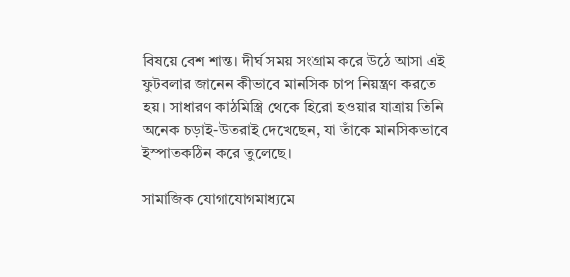বিষয়ে বেশ শান্ত। দীর্ঘ সময় সংগ্রাম করে উঠে আসা এই ফুটবলার জানেন কীভাবে মানসিক চাপ নিয়ন্ত্রণ করতে হয়। সাধারণ কাঠমিস্ত্রি থেকে হিরো হওয়ার যাত্রায় তিনি অনেক চড়াই-উতরাই দেখেছেন, যা তাঁকে মানসিকভাবে ইস্পাতকঠিন করে তুলেছে।

সামাজিক যোগাযোগমাধ্যমে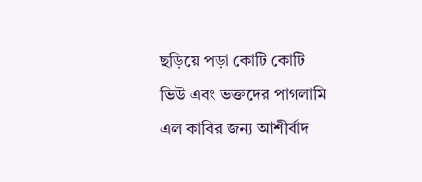ছড়িয়ে পড়া কোটি কোটি ভিউ এবং ভক্তদের পাগলামি এল কাবির জন্য আশীর্বাদ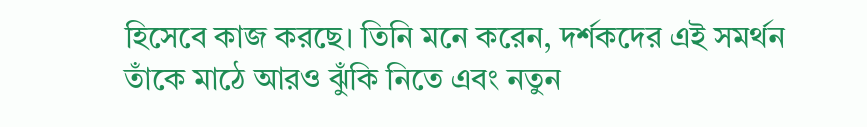হিসেবে কাজ করছে। তিনি মনে করেন, দর্শকদের এই সমর্থন তাঁকে মাঠে আরও ঝুঁকি নিতে এবং নতুন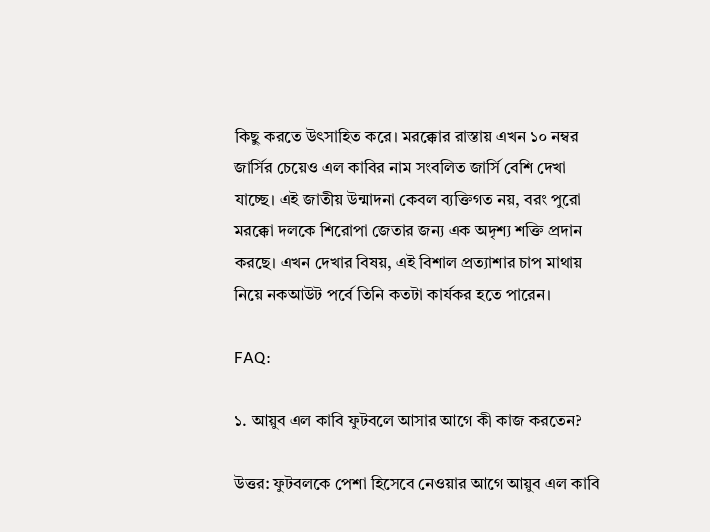কিছু করতে উৎসাহিত করে। মরক্কোর রাস্তায় এখন ১০ নম্বর জার্সির চেয়েও এল কাবির নাম সংবলিত জার্সি বেশি দেখা যাচ্ছে। এই জাতীয় উন্মাদনা কেবল ব্যক্তিগত নয়, বরং পুরো মরক্কো দলকে শিরোপা জেতার জন্য এক অদৃশ্য শক্তি প্রদান করছে। এখন দেখার বিষয়, এই বিশাল প্রত্যাশার চাপ মাথায় নিয়ে নকআউট পর্বে তিনি কতটা কার্যকর হতে পারেন।

FAQ:

১. আয়ুব এল কাবি ফুটবলে আসার আগে কী কাজ করতেন?

উত্তর: ফুটবলকে পেশা হিসেবে নেওয়ার আগে আয়ুব এল কাবি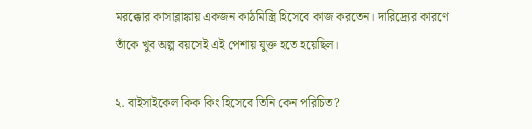মরক্কোর কাসাব্লাঙ্কায় একজন কাঠমিস্ত্রি হিসেবে কাজ করতেন। দারিদ্র্যের কারণে তাঁকে খুব অল্প বয়সেই এই পেশায় যুক্ত হতে হয়েছিল।

২. বাইসাইকেল কিক কিং হিসেবে তিনি কেন পরিচিত?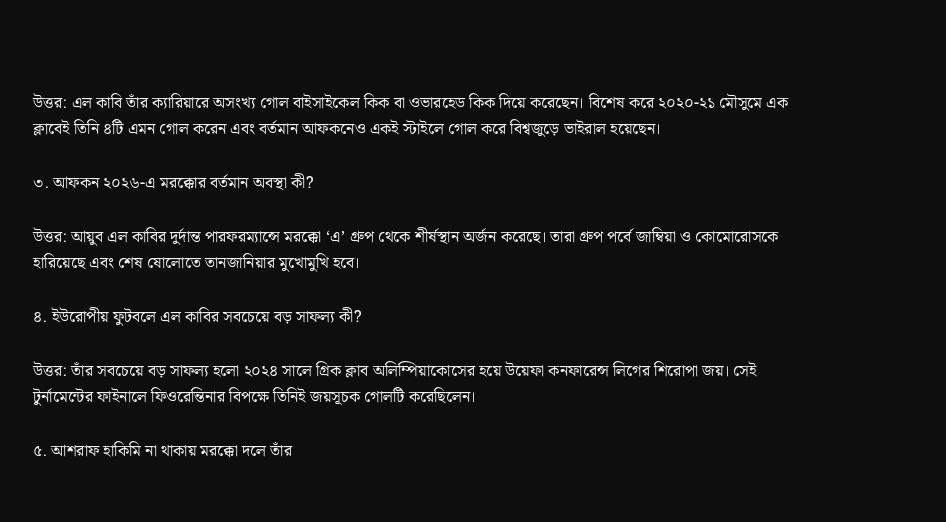উত্তর: এল কাবি তাঁর ক্যারিয়ারে অসংখ্য গোল বাইসাইকেল কিক বা ওভারহেড কিক দিয়ে করেছেন। বিশেষ করে ২০২০-২১ মৌসুমে এক ক্লাবেই তিনি ৪টি এমন গোল করেন এবং বর্তমান আফকনেও একই স্টাইলে গোল করে বিশ্বজুড়ে ভাইরাল হয়েছেন।

৩. আফকন ২০২৬-এ মরক্কোর বর্তমান অবস্থা কী?

উত্তর: আয়ুব এল কাবির দুর্দান্ত পারফরম্যান্সে মরক্কো ‘এ’ গ্রুপ থেকে শীর্ষস্থান অর্জন করেছে। তারা গ্রুপ পর্বে জাম্বিয়া ও কোমোরোসকে হারিয়েছে এবং শেষ ষোলোতে তানজানিয়ার মুখোমুখি হবে।

৪. ইউরোপীয় ফুটবলে এল কাবির সবচেয়ে বড় সাফল্য কী?

উত্তর: তাঁর সবচেয়ে বড় সাফল্য হলো ২০২৪ সালে গ্রিক ক্লাব অলিম্পিয়াকোসের হয়ে উয়েফা কনফারেন্স লিগের শিরোপা জয়। সেই টুর্নামেন্টের ফাইনালে ফিওরেন্তিনার বিপক্ষে তিনিই জয়সূচক গোলটি করেছিলেন।

৫. আশরাফ হাকিমি না থাকায় মরক্কো দলে তাঁর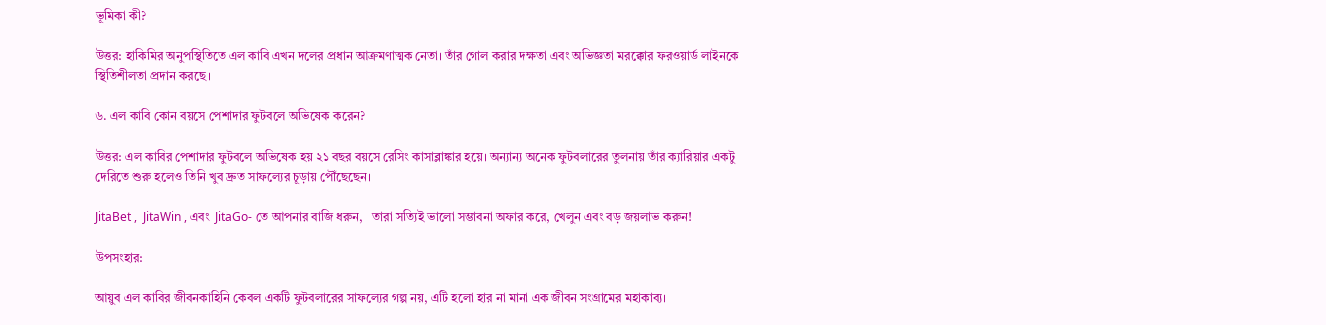ভূমিকা কী?

উত্তর: হাকিমির অনুপস্থিতিতে এল কাবি এখন দলের প্রধান আক্রমণাত্মক নেতা। তাঁর গোল করার দক্ষতা এবং অভিজ্ঞতা মরক্কোর ফরওয়ার্ড লাইনকে স্থিতিশীলতা প্রদান করছে।

৬. এল কাবি কোন বয়সে পেশাদার ফুটবলে অভিষেক করেন?

উত্তর: এল কাবির পেশাদার ফুটবলে অভিষেক হয় ২১ বছর বয়সে রেসিং কাসাব্লাঙ্কার হয়ে। অন্যান্য অনেক ফুটবলারের তুলনায় তাঁর ক্যারিয়ার একটু দেরিতে শুরু হলেও তিনি খুব দ্রুত সাফল্যের চূড়ায় পৌঁছেছেন।

JitaBet ,  JitaWin , এবং  JitaGo- তে আপনার বাজি ধরুন,   তারা সত্যিই ভালো সম্ভাবনা অফার করে, খেলুন এবং বড় জয়লাভ করুন!

উপসংহার:

আয়ুব এল কাবির জীবনকাহিনি কেবল একটি ফুটবলারের সাফল্যের গল্প নয়, এটি হলো হার না মানা এক জীবন সংগ্রামের মহাকাব্য।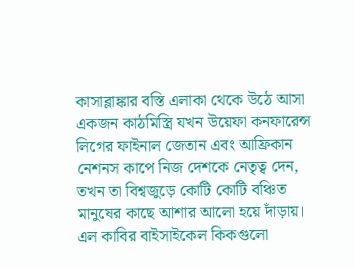কাসাব্লাঙ্কার বস্তি এলাকা থেকে উঠে আসা একজন কাঠমিস্ত্রি যখন উয়েফা কনফারেন্স লিগের ফাইনাল জেতান এবং আফ্রিকান নেশনস কাপে নিজ দেশকে নেতৃত্ব দেন, তখন তা বিশ্বজুড়ে কোটি কোটি বঞ্চিত মানুষের কাছে আশার আলো হয়ে দাঁড়ায়। এল কাবির বাইসাইকেল কিকগুলো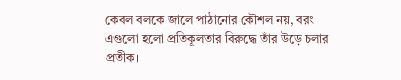কেবল বলকে জালে পাঠানোর কৌশল নয়, বরং এগুলো হলো প্রতিকূলতার বিরুদ্ধে তাঁর উড়ে চলার প্রতীক।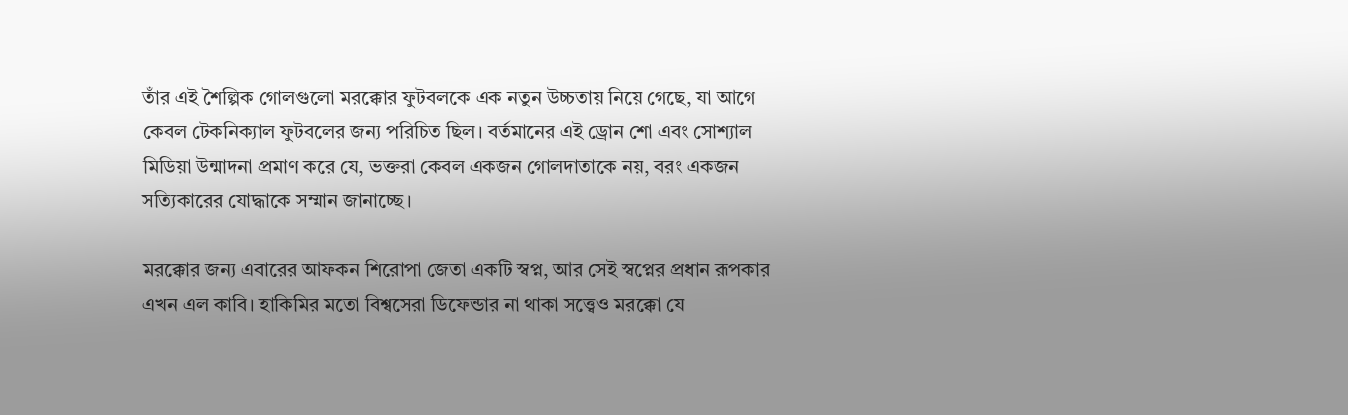তাঁর এই শৈল্পিক গোলগুলো মরক্কোর ফুটবলকে এক নতুন উচ্চতায় নিয়ে গেছে, যা আগে কেবল টেকনিক্যাল ফুটবলের জন্য পরিচিত ছিল। বর্তমানের এই ড্রোন শো এবং সোশ্যাল মিডিয়া উন্মাদনা প্রমাণ করে যে, ভক্তরা কেবল একজন গোলদাতাকে নয়, বরং একজন সত্যিকারের যোদ্ধাকে সম্মান জানাচ্ছে।

মরক্কোর জন্য এবারের আফকন শিরোপা জেতা একটি স্বপ্ন, আর সেই স্বপ্নের প্রধান রূপকার এখন এল কাবি। হাকিমির মতো বিশ্বসেরা ডিফেন্ডার না থাকা সত্ত্বেও মরক্কো যে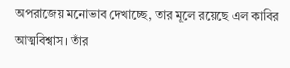অপরাজেয় মনোভাব দেখাচ্ছে, তার মূলে রয়েছে এল কাবির আত্মবিশ্বাস। তাঁর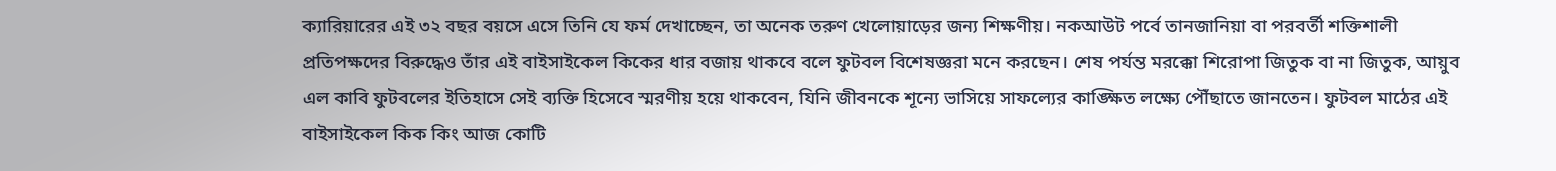ক্যারিয়ারের এই ৩২ বছর বয়সে এসে তিনি যে ফর্ম দেখাচ্ছেন, তা অনেক তরুণ খেলোয়াড়ের জন্য শিক্ষণীয়। নকআউট পর্বে তানজানিয়া বা পরবর্তী শক্তিশালী প্রতিপক্ষদের বিরুদ্ধেও তাঁর এই বাইসাইকেল কিকের ধার বজায় থাকবে বলে ফুটবল বিশেষজ্ঞরা মনে করছেন। শেষ পর্যন্ত মরক্কো শিরোপা জিতুক বা না জিতুক, আয়ুব এল কাবি ফুটবলের ইতিহাসে সেই ব্যক্তি হিসেবে স্মরণীয় হয়ে থাকবেন, যিনি জীবনকে শূন্যে ভাসিয়ে সাফল্যের কাঙ্ক্ষিত লক্ষ্যে পৌঁছাতে জানতেন। ফুটবল মাঠের এই বাইসাইকেল কিক কিং আজ কোটি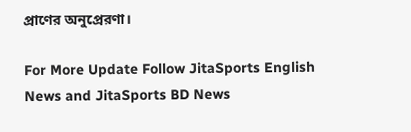প্রাণের অনুপ্রেরণা।

For More Update Follow JitaSports English News and JitaSports BD News